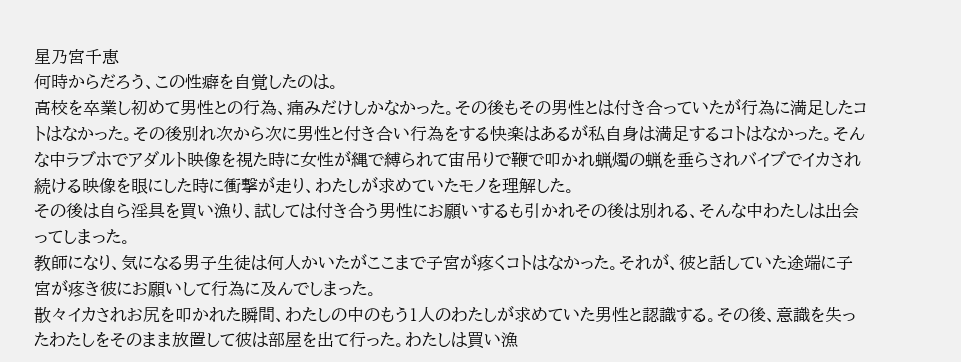星乃宮千恵
何時からだろう、この性癖を自覚したのは。
高校を卒業し初めて男性との行為、痛みだけしかなかった。その後もその男性とは付き合っていたが行為に満足したコトはなかった。その後別れ次から次に男性と付き合い行為をする快楽はあるが私自身は満足するコトはなかった。そんな中ラブホでアダルト映像を視た時に女性が縄で縛られて宙吊りで鞭で叩かれ蝋燭の蝋を垂らされバイブでイカされ続ける映像を眼にした時に衝撃が走り、わたしが求めていたモノを理解した。
その後は自ら淫具を買い漁り、試しては付き合う男性にお願いするも引かれその後は別れる、そんな中わたしは出会ってしまった。
教師になり、気になる男子生徒は何人かいたがここまで子宮が疼くコトはなかった。それが、彼と話していた途端に子宮が疼き彼にお願いして行為に及んでしまった。
散々イカされお尻を叩かれた瞬間、わたしの中のもう1人のわたしが求めていた男性と認識する。その後、意識を失ったわたしをそのまま放置して彼は部屋を出て行った。わたしは買い漁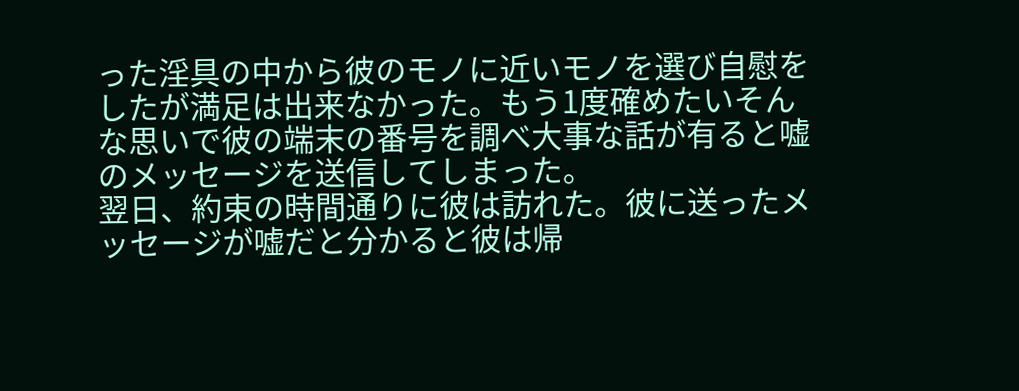った淫具の中から彼のモノに近いモノを選び自慰をしたが満足は出来なかった。もう1度確めたいそんな思いで彼の端末の番号を調べ大事な話が有ると嘘のメッセージを送信してしまった。
翌日、約束の時間通りに彼は訪れた。彼に送ったメッセージが嘘だと分かると彼は帰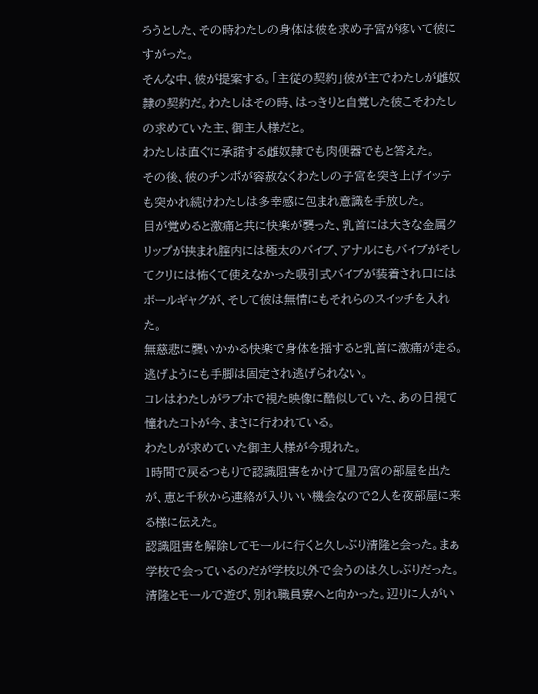ろうとした、その時わたしの身体は彼を求め子宮が疼いて彼にすがった。
そんな中、彼が提案する。「主従の契約」彼が主でわたしが雌奴隷の契約だ。わたしはその時、はっきりと自覚した彼こそわたしの求めていた主、御主人様だと。
わたしは直ぐに承諾する雌奴隷でも肉便器でもと答えた。
その後、彼のチンポが容赦なくわたしの子宮を突き上げイッテも突かれ続けわたしは多幸感に包まれ意識を手放した。
目が覚めると激痛と共に快楽が襲った、乳首には大きな金属クリップが挟まれ腟内には極太のバイブ、アナルにもバイブがそしてクリには怖くて使えなかった吸引式バイブが装着され口にはボールギャグが、そして彼は無情にもそれらのスイッチを入れた。
無慈悲に襲いかかる快楽で身体を揺すると乳首に激痛が走る。逃げようにも手脚は固定され逃げられない。
コレはわたしがラブホで視た映像に酷似していた、あの日視て憧れたコトが今、まさに行われている。
わたしが求めていた御主人様が今現れた。
1時間で戻るつもりで認識阻害をかけて星乃宮の部屋を出たが、恵と千秋から連絡が入りいい機会なので2人を夜部屋に来る様に伝えた。
認識阻害を解除してモールに行くと久しぶり清隆と会った。まぁ学校で会っているのだが学校以外で会うのは久しぶりだった。
清隆とモールで遊び、別れ職員寮へと向かった。辺りに人がい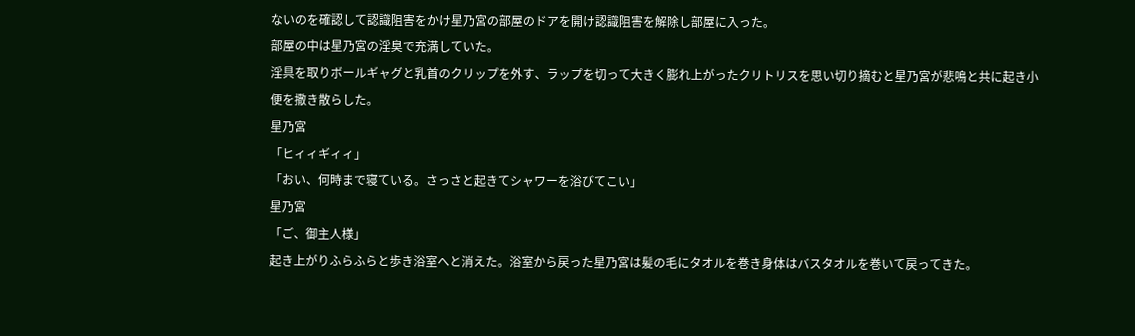ないのを確認して認識阻害をかけ星乃宮の部屋のドアを開け認識阻害を解除し部屋に入った。
部屋の中は星乃宮の淫臭で充満していた。
淫具を取りボールギャグと乳首のクリップを外す、ラップを切って大きく膨れ上がったクリトリスを思い切り摘むと星乃宮が悲鳴と共に起き小便を撒き散らした。
星乃宮
「ヒィィギィィ」
「おい、何時まで寝ている。さっさと起きてシャワーを浴びてこい」
星乃宮
「ご、御主人様」
起き上がりふらふらと歩き浴室へと消えた。浴室から戻った星乃宮は髪の毛にタオルを巻き身体はバスタオルを巻いて戻ってきた。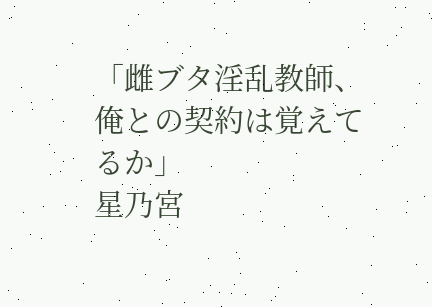「雌ブタ淫乱教師、俺との契約は覚えてるか」
星乃宮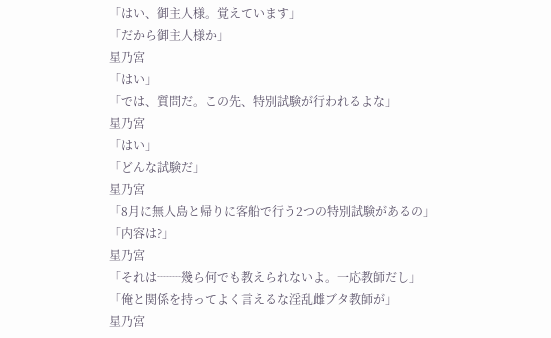「はい、御主人様。覚えています」
「だから御主人様か」
星乃宮
「はい」
「では、質問だ。この先、特別試験が行われるよな」
星乃宮
「はい」
「どんな試験だ」
星乃宮
「8月に無人島と帰りに客船で行う2つの特別試験があるの」
「内容は?」
星乃宮
「それは┈┈幾ら何でも教えられないよ。一応教師だし」
「俺と関係を持ってよく言えるな淫乱雌ブタ教師が」
星乃宮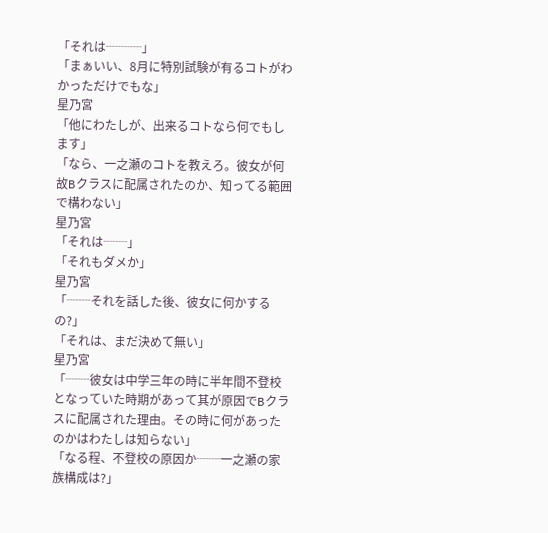「それは┈┈┈」
「まぁいい、8月に特別試験が有るコトがわかっただけでもな」
星乃宮
「他にわたしが、出来るコトなら何でもします」
「なら、一之瀬のコトを教えろ。彼女が何故Bクラスに配属されたのか、知ってる範囲で構わない」
星乃宮
「それは┈┈」
「それもダメか」
星乃宮
「┈┈それを話した後、彼女に何かするの?」
「それは、まだ決めて無い」
星乃宮
「┈┈彼女は中学三年の時に半年間不登校となっていた時期があって其が原因でBクラスに配属された理由。その時に何があったのかはわたしは知らない」
「なる程、不登校の原因か┈┈一之瀬の家族構成は?」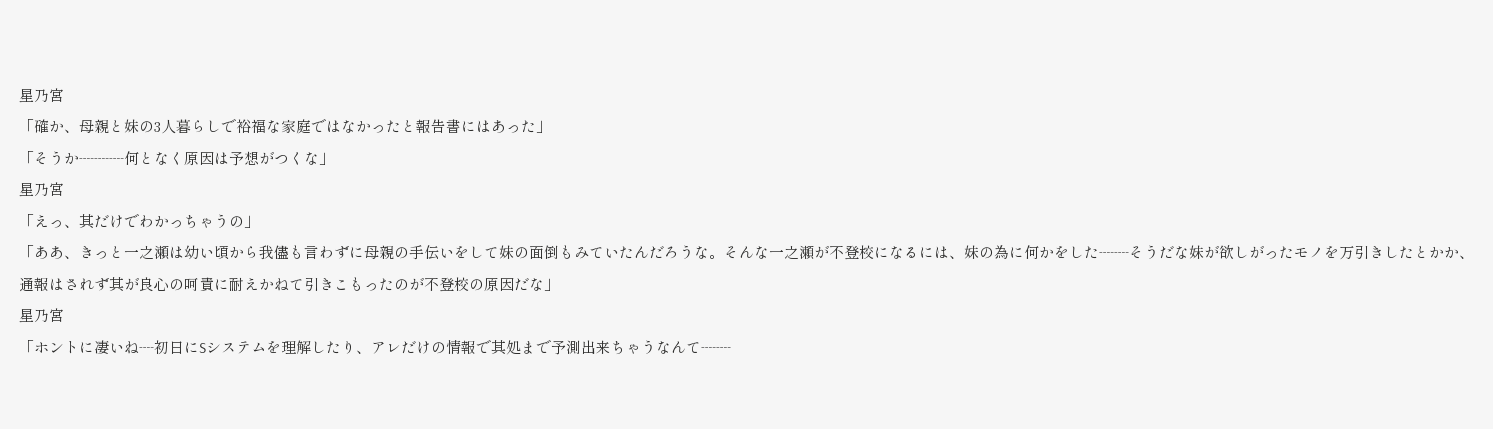星乃宮
「確か、母親と妹の3人暮らしで裕福な家庭ではなかったと報告書にはあった」
「そうか┈┈┈何となく原因は予想がつくな」
星乃宮
「えっ、其だけでわかっちゃうの」
「ああ、きっと一之瀬は幼い頃から我儘も言わずに母親の手伝いをして妹の面倒もみていたんだろうな。そんな一之瀬が不登校になるには、妹の為に何かをした┈┈そうだな妹が欲しがったモノを万引きしたとかか、通報はされず其が良心の呵責に耐えかねて引きこもったのが不登校の原因だな」
星乃宮
「ホントに凄いね┈初日にSシステムを理解したり、アレだけの情報で其処まで予測出来ちゃうなんて┈┈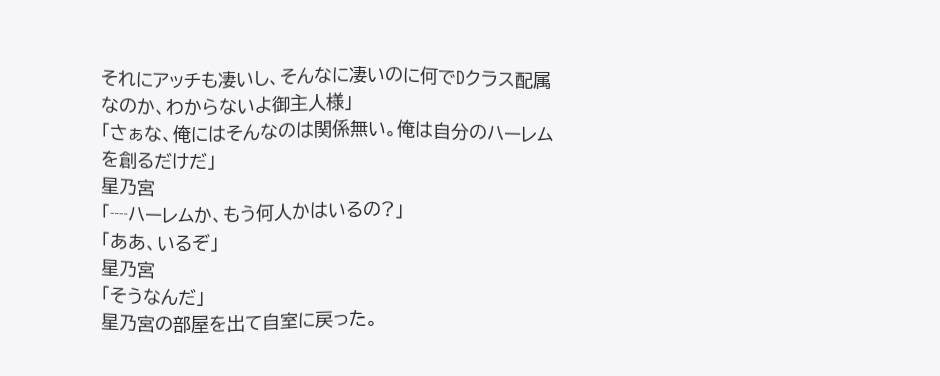それにアッチも凄いし、そんなに凄いのに何でDクラス配属なのか、わからないよ御主人様」
「さぁな、俺にはそんなのは関係無い。俺は自分のハーレムを創るだけだ」
星乃宮
「┈ハーレムか、もう何人かはいるの?」
「ああ、いるぞ」
星乃宮
「そうなんだ」
星乃宮の部屋を出て自室に戻った。